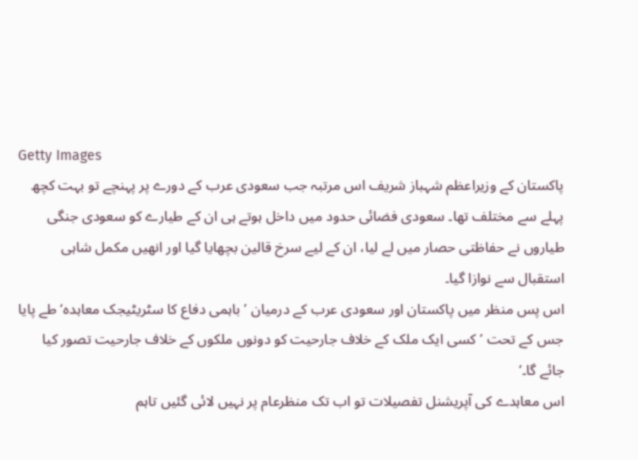Getty Images
پاکستان کے وزیراعظم شہباز شریف اس مرتبہ جب سعودی عرب کے دورے پر پہنچے تو بہت کچھ پہلے سے مختلف تھا۔ سعودی فضائی حدود میں داخل ہوتے ہی ان کے طیارے کو سعودی جنگی طیاروں نے حفاظتی حصار میں لے لیا، ان کے لیے سرخ قالین بچھایا گیا اور انھیں مکمل شاہی استقبال سے نوازا گیا۔
اس پس منظر میں پاکستان اور سعودی عرب کے درمیان ’باہمی دفاع کا سٹریٹیجک معاہدہ‘ طے پایا جس کے تحت ’کسی ایک ملک کے خلاف جارحیت کو دونوں ملکوں کے خلاف جارحیت تصور کیا جائے گا۔‘
اس معاہدے کی آپریشنل تفصیلات تو اب تک منظرعام پر نہیں لائی گئیں تاہم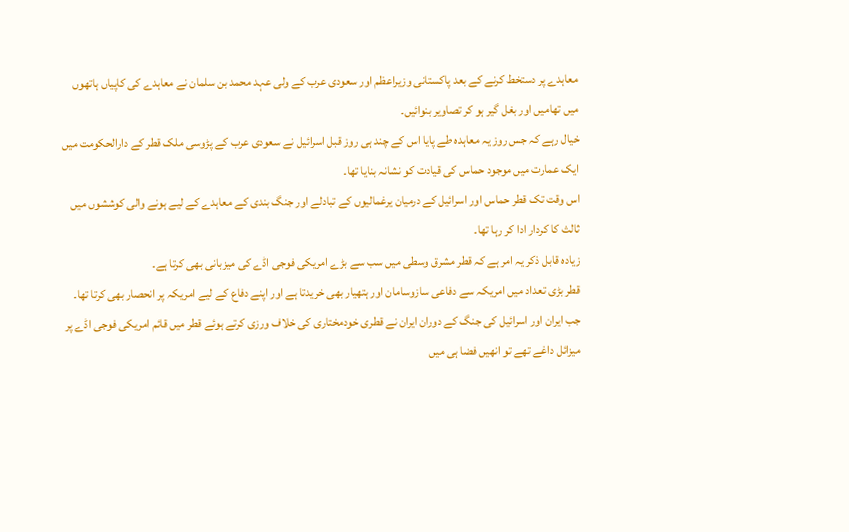معاہدے پر دستخط کرنے کے بعد پاکستانی وزیراعظم اور سعودی عرب کے ولی عہد محمد بن سلمان نے معاہدے کی کاپیاں ہاتھوں میں تھامیں اور بغل گیر ہو کر تصاویر بنوائیں۔
خیال رہے کہ جس روز یہ معاہدہ طے پایا اس کے چند ہی روز قبل اسرائیل نے سعودی عرب کے پڑوسی ملک قطر کے دارالحکومت میں ایک عمارت میں موجود حماس کی قیادت کو نشانہ بنایا تھا۔
اس وقت تک قطر حماس اور اسرائیل کے درمیان یرغمالیوں کے تبادلے اور جنگ بندی کے معاہدے کے لیے ہونے والی کوششوں میں ثالث کا کردار ادا کر رہا تھا۔
زیادہ قابل ذکر یہ امر ہے کہ قطر مشرق وسطی میں سب سے بڑے امریکی فوجی اڈے کی میزبانی بھی کرتا ہے۔
قطر بڑی تعداد میں امریکہ سے دفاعی سازوسامان اور ہتھیار بھی خریدتا ہے اور اپنے دفاع کے لیے امریکہ پر انحصار بھی کرتا تھا۔
جب ایران اور اسرائیل کی جنگ کے دوران ایران نے قطری خودمختاری کی خلاف ورزی کرتے ہوئے قطر میں قائم امریکی فوجی اڈے پر میزائل داغے تھے تو انھیں فضا ہی میں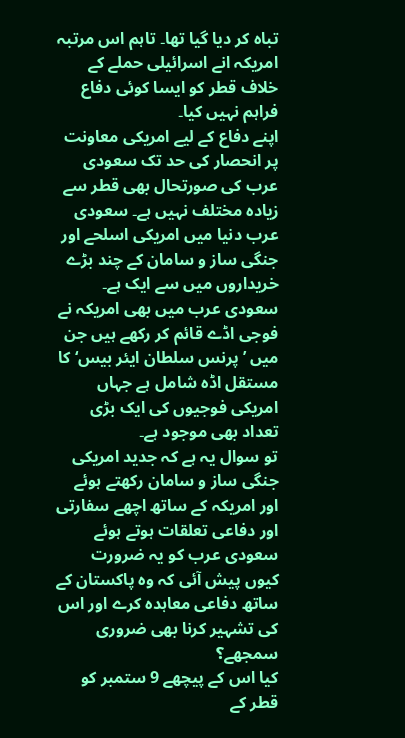تباہ کر دیا گیا تھا۔ تاہم اس مرتبہ امریکہ انے اسرائیلی حملے کے خلاف قطر کو ایسا کوئی دفاع فراہم نہیں کیا۔
اپنے دفاع کے لیے امریکی معاونت پر انحصار کی حد تک سعودی عرب کی صورتحال بھی قطر سے زیادہ مختلف نہیں ہے۔ سعودی عرب دنیا میں امریکی اسلحے اور جنگی ساز و سامان کے چند بڑے خریداروں میں سے ایک ہے۔
سعودی عرب میں بھی امریکہ نے فوجی اڈے قائم کر رکھے ہیں جن میں ’پرنس سلطان ایئر بیس‘ کا مستقل اڈہ شامل ہے جہاں امریکی فوجیوں کی ایک بڑی تعداد بھی موجود ہے۔
تو سوال یہ ہے کہ جدید امریکی جنگی ساز و سامان رکھتے ہوئے اور امریکہ کے ساتھ اچھے سفارتی اور دفاعی تعلقات ہوتے ہوئے سعودی عرب کو یہ ضرورت کیوں پیش آئی کہ وہ پاکستان کے ساتھ دفاعی معاہدہ کرے اور اس کی تشہیر کرنا بھی ضروری سمجھے؟
کیا اس کے پیچھے 9 ستمبر کو قطر کے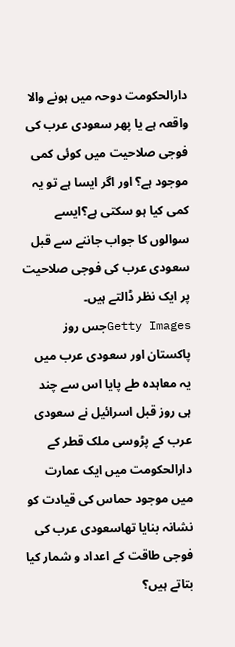دارالحکومت دوحہ میں ہونے والا واقعہ ہے یا پھر سعودی عرب کی فوجی صلاحیت میں کوئی کمی موجود ہے؟ اور اگر ایسا ہے تو یہ کمی کیا ہو سکتی ہے؟ایسے سوالوں کا جواب جاننے سے قبل سعودی عرب کی فوجی صلاحیت پر ایک نظر ڈالتے ہیں۔
Getty Imagesجس روز پاکستان اور سعودی عرب میں یہ معاہدہ طے پایا اس سے چند ہی روز قبل اسرائیل نے سعودی عرب کے پڑوسی ملک قطر کے دارالحکومت میں ایک عمارت میں موجود حماس کی قیادت کو نشانہ بنایا تھاسعودی عرب کی فوجی طاقت کے اعداد و شمار کیا بتاتے ہیں؟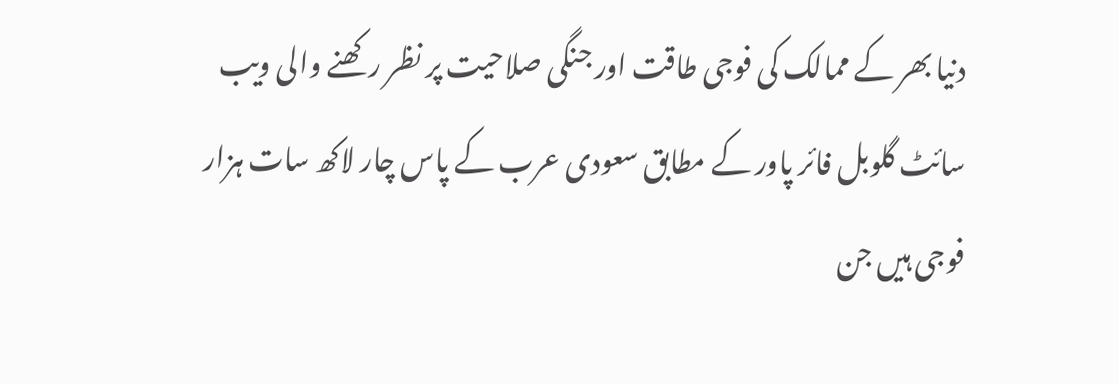دنیا بھر کے ممالک کی فوجی طاقت اور جنگی صلاحیت پر نظر رکھنے والی ویب سائٹ گلوبل فائر پاور کے مطابق سعودی عرب کے پاس چار لاکھ سات ہزار فوجی ہیں جن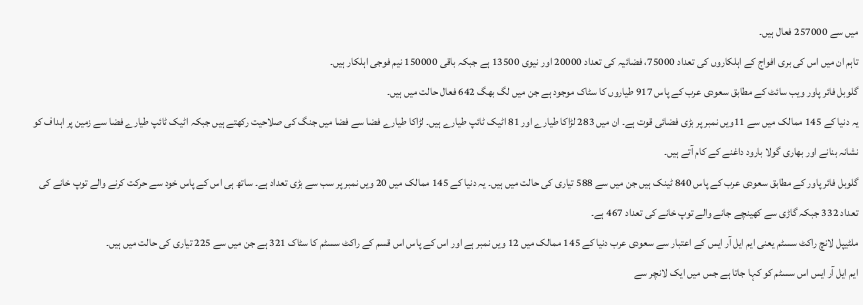میں سے 257000 فعال ہیں۔
تاہم ان میں اس کی بری افواج کے اہلکاروں کی تعداد 75000، فضائیہ کی تعداد 20000 اور نیوی 13500 ہے جبکہ باقی 150000 نیم فوجی اہلکار ہیں۔
گلوبل فائر پاور ویب سائٹ کے مطابق سعودی عرب کے پاس 917 طیاروں کا سٹاک موجود ہے جن میں لگ بھگ 642 فعال حالت میں ہیں۔
یہ دنیا کے 145 ممالک میں سے 11ویں نمبر پر بڑی فضائی قوت ہے۔ ان میں 283 لڑاکا طیارے اور 81 اٹیک ٹائپ طیارے ہیں۔ لڑاکا طیارے فضا سے فضا میں جنگ کی صلاحیت رکھتے ہیں جبکہ اٹیک ٹائپ طیارے فضا سے زمین پر اہداف کو نشانہ بنانے اور بھاری گولا بارود داغنے کے کام آتے ہیں۔
گلوبل فائر پاور کے مطابق سعودی عرب کے پاس 840 ٹینک ہیں جن میں سے 588 تیاری کی حالت میں ہیں۔ یہ دنیا کے 145 ممالک میں 20 ویں نمبر پر سب سے بڑی تعداد ہے۔ ساتھ ہی اس کے پاس خود سے حرکت کرنے والے توپ خانے کی تعداد 332 جبکہ گاڑی سے کھینچے جانے والے توپ خانے کی تعداد 467 ہے۔
ملٹیپل لانچ راکٹ سسٹم یعنی ایم ایل آر ایس کے اعتبار سے سعودی عرب دنیا کے 145 ممالک میں 12 ویں نمبر ہے اور اس کے پاس اس قسم کے راکٹ سسٹم کا سٹاک 321 ہے جن میں سے 225 تیاری کی حالت میں ہیں۔
ایم ایل آر ایس اس سسٹم کو کہا جاتا ہے جس میں ایک لانچر سے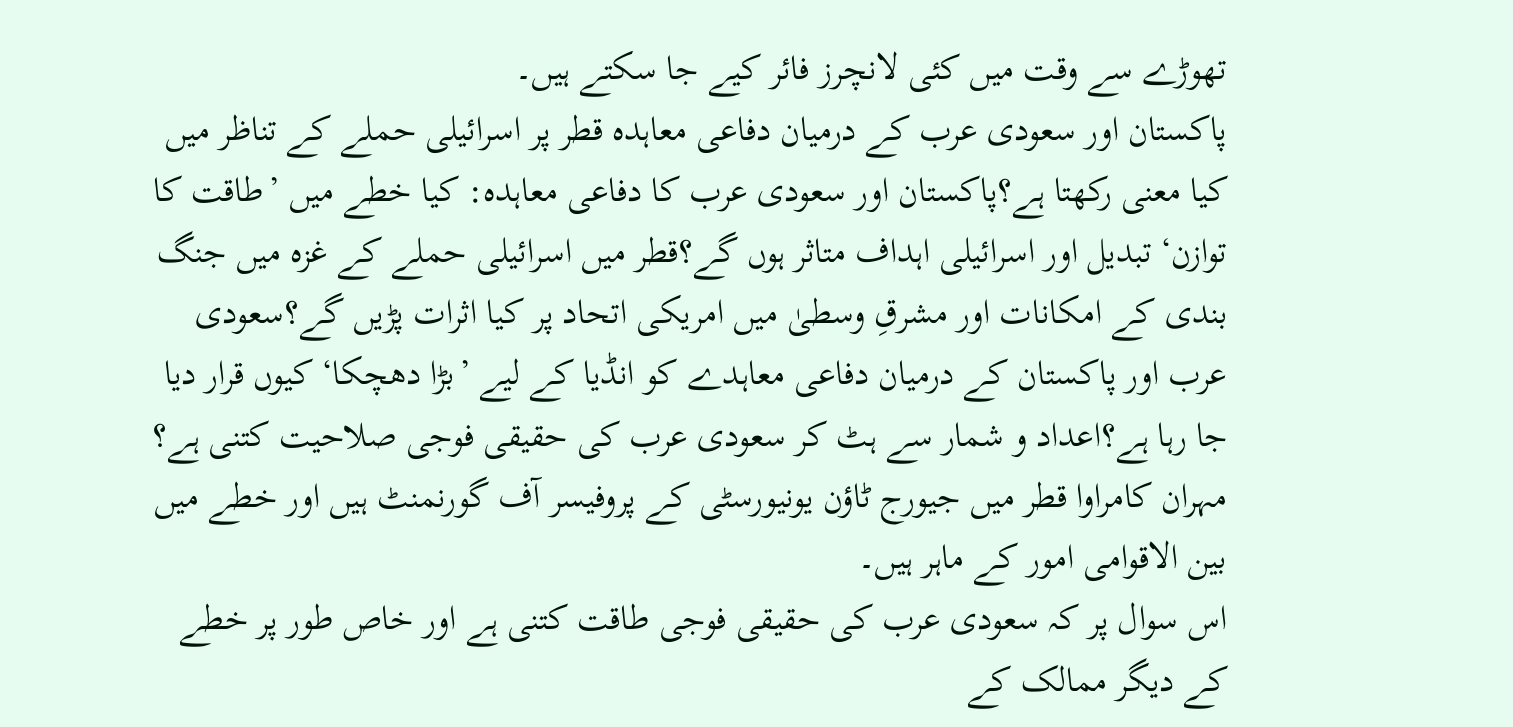تھوڑے سے وقت میں کئی لانچرز فائر کیے جا سکتے ہیں۔
پاکستان اور سعودی عرب کے درمیان دفاعی معاہدہ قطر پر اسرائیلی حملے کے تناظر میں کیا معنی رکھتا ہے؟پاکستان اور سعودی عرب کا دفاعی معاہدہ: کیا خطے میں ’طاقت کا توازن‘ تبدیل اور اسرائیلی اہداف متاثر ہوں گے؟قطر میں اسرائیلی حملے کے غزہ میں جنگ بندی کے امکانات اور مشرقِ وسطیٰ میں امریکی اتحاد پر کیا اثرات پڑیں گے؟سعودی عرب اور پاکستان کے درمیان دفاعی معاہدے کو انڈیا کے لیے ’بڑا دھچکا‘ کیوں قرار دیا جا رہا ہے؟اعداد و شمار سے ہٹ کر سعودی عرب کی حقیقی فوجی صلاحیت کتنی ہے؟
مہران کامراوا قطر میں جیورج ٹاؤن یونیورسٹی کے پروفیسر آف گورنمنٹ ہیں اور خطے میں بین الاقوامی امور کے ماہر ہیں۔
اس سوال پر کہ سعودی عرب کی حقیقی فوجی طاقت کتنی ہے اور خاص طور پر خطے کے دیگر ممالک کے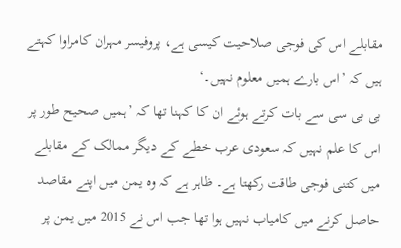مقابلے اس کی فوجی صلاحیت کیسی ہے، پروفیسر مہران کامراوا کہتے ہیں کہ ’اس بارے ہمیں معلوم نہیں۔‘
بی بی سی سے بات کرتے ہوئے ان کا کہنا تھا کہ ’ہمیں صحیح طور پر اس کا علم نہیں کہ سعودی عرب خطے کے دیگر ممالک کے مقابلے میں کتنی فوجی طاقت رکھتا ہے۔ ظاہر ہے کہ وہ یمن میں اپنے مقاصد حاصل کرنے میں کامیاب نہیں ہوا تھا جب اس نے 2015 میں یمن پر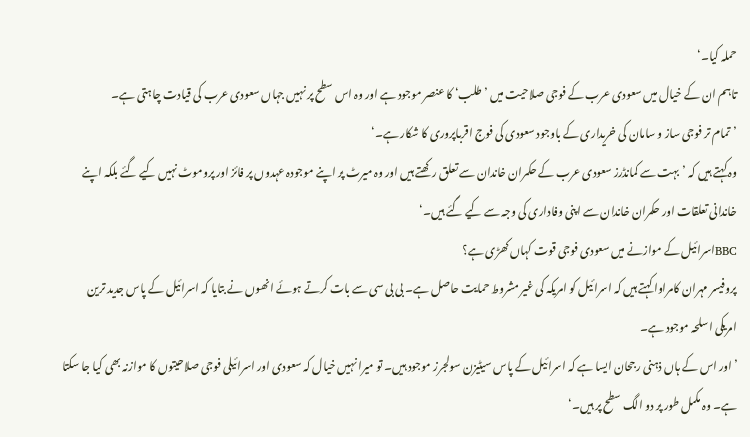حملہ کیا۔‘
تاہم ان کے خیال میں سعودی عرب کے فوجی صلاحیت میں ’طلب‘ کا عنصر موجود ہے اور وہ اس سطح پر نہیں جہاں سعودی عرب کی قیادت چاہتی ہے۔
’تمام تر فوجی ساز و سامان کی خریداری کے باوجود سعودی کی فوج اقرباپروری کا شکار ہے۔‘
وہ کہتے ہیں کہ ’بہت سے کمانڈرز سعودی عرب کے حکمران خاندان سے تعلق رکھتے ہیں اور وہ میرٹ پر اپنے موجودہ عہدوں پر فائز اور پروموٹ نہیں کیے گئے بلکہ اپنے خاندانی تعلقات اور حکمران خاندان سے اپنی وفاداری کی وجہ سے کیے گئے ہیں۔‘
BBCاسرائیل کے موازنے میں سعودی فوجی قوت کہاں کھڑی ہے؟
پروفیسر مہران کامراوا کہتے ہیں کہ اسرائیل کو امریکہ کی غیر مشروط حمایت حاصل ہے۔ بی بی سی سے بات کرتے ہوئے انھوں نے بتایا کہ اسرائیل کے پاس جدید ترین امریکی اسلحہ موجود ہے۔
’اور اس کے ہاں ذہنی رجحان ایسا ہے کہ اسرائیل کے پاس سیٹیزن سولجرز موجود ہیں۔ تو میرا نہیں خیال کہ سعودی اور اسرائیلی فوجی صلاحیتوں کا موازنہ بھی کیا جا سکتا ہے۔ وہ مکمل طور پر دو الگ سطح پر ہیں۔‘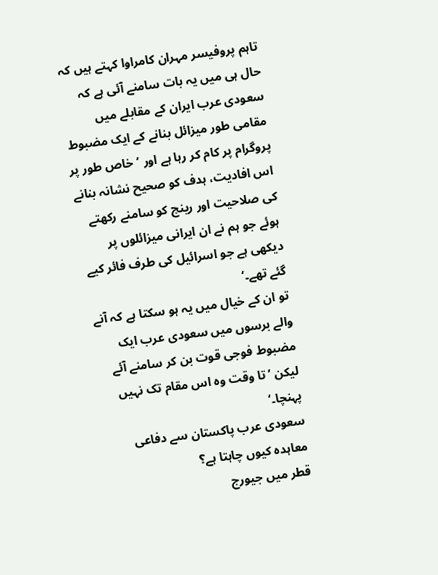تاہم پروفیسر مہران کامراوا کہتے ہیں کہ حال ہی میں یہ بات سامنے آئی ہے کہ سعودی عرب ایران کے مقابلے میں مقامی طور میزائل بنانے کے ایک مضبوط پروگرام پر کام کر رہا ہے اور ’خاص طور پر اس افادیت، ہدف کو صحیح نشانہ بنانے کی صلاحیت اور رینج کو سامنے رکھتے ہوئے جو ہم نے ان ایرانی میزائلوں پر دیکھی ہے جو اسرائیل کی طرف فائر کیے گئے تھے۔‘
تو ان کے خیال میں یہ ہو سکتا ہے کہ آنے والے برسوں میں سعودی عرب ایک مضبوط فوجی قوت بن کر سامنے آئے لیکن ’تا وقت وہ اس مقام تک نہیں پہنچا۔‘
سعودی عرب پاکستان سے دفاعی معاہدہ کیوں چاہتا ہے؟
قطر میں جیورج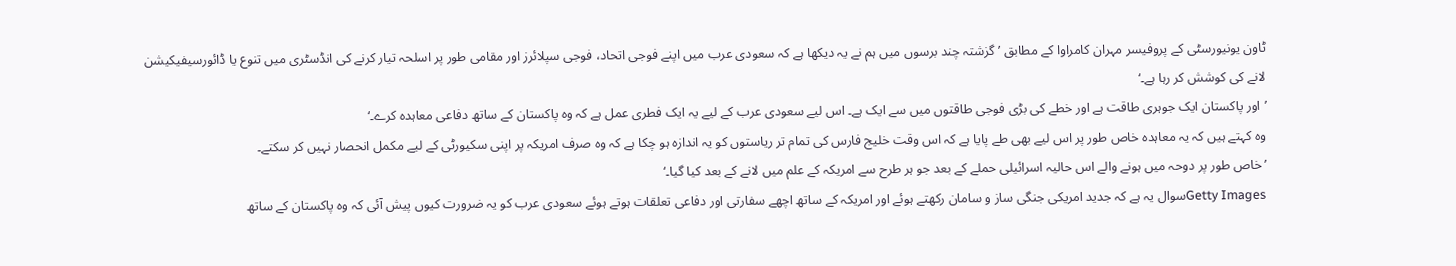ٹاون یونیورسٹی کے پروفیسر مہران کامراوا کے مطابق ’گزشتہ چند برسوں میں ہم نے یہ دیکھا ہے کہ سعودی عرب میں اپنے فوجی اتحاد، فوجی سپلائرز اور مقامی طور پر اسلحہ تیار کرنے کی انڈسٹری میں تنوع یا ڈائورسیفیکیشن لانے کی کوشش کر رہا ہے۔‘
’اور پاکستان ایک جوہری طاقت ہے اور خطے کی بڑی فوجی طاقتوں میں سے ایک ہے۔ اس لیے سعودی عرب کے لیے یہ ایک فطری عمل ہے کہ وہ پاکستان کے ساتھ دفاعی معاہدہ کرے۔‘
وہ کہتے ہیں کہ یہ معاہدہ خاص طور پر اس لیے بھی طے پایا ہے کہ اس وقت خلیج فارس کی تمام تر ریاستوں کو یہ اندازہ ہو چکا ہے کہ وہ صرف امریکہ پر اپنی سکیورٹی کے لیے مکمل انحصار نہیں کر سکتے۔
’خاص طور پر دوحہ میں ہونے والے اس حالیہ اسرائیلی حملے کے بعد جو ہر طرح سے امریکہ کے علم میں لانے کے بعد کیا گیا۔‘
Getty Imagesسوال یہ ہے کہ جدید امریکی جنگی ساز و سامان رکھتے ہوئے اور امریکہ کے ساتھ اچھے سفارتی اور دفاعی تعلقات ہوتے ہوئے سعودی عرب کو یہ ضرورت کیوں پیش آئی کہ وہ پاکستان کے ساتھ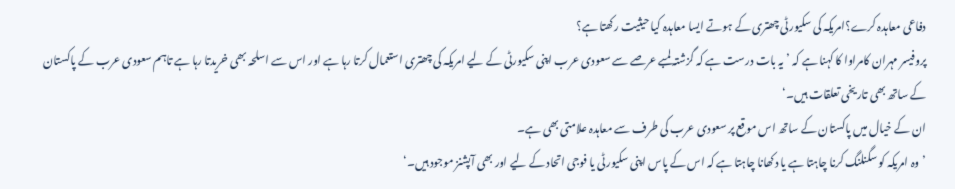دفاعی معاہدہ کرے؟امریکہ کی سکیورٹی چھتری کے ہوتے ایسا معاہدہ کیا حیثیت رکھتا ہے؟
پروفیسر مہران کامراوا کا کہنا ہے کہ ’یہ بات درست ہے کہ گزشتہ لمبے عرصے سے سعودی عرب اپنی سکیورٹی کے لیے امریکہ کی چھتری استعمال کرتا رہا ہے اور اس سے اسلحہ بھی خریدتا رہا ہے تاہم سعودی عرب کے پاکستان کے ساتھ بھی تاریخی تعلقات ہیں۔‘
ان کے خیال میں پاکستان کے ساتھ اس موقع پر سعودی عرب کی طرف سے معاہدہ علامتی بھی ہے۔
’وہ امریکہ کو سگنلنگ کرنا چاہتا ہے یا دکھانا چاہتا ہے کہ اس کے پاس اپنی سکیورٹی یا فوجی اتحاد کے لیے اور بھی آپشنز موجود ہیں۔‘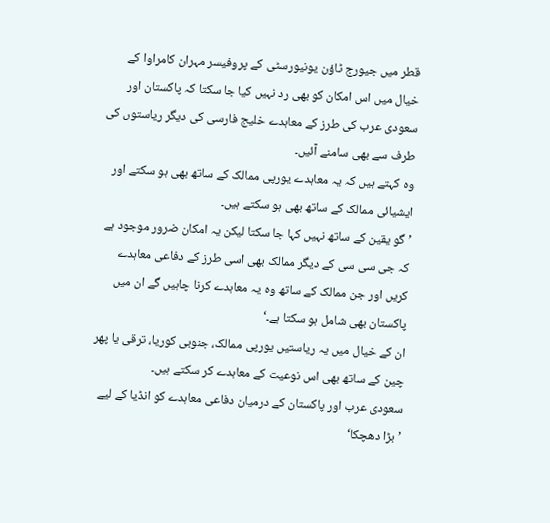قطر میں جیورج ٹاؤن یونیورسٹی کے پروفیسر مہران کامراوا کے خیال میں اس امکان کو بھی رد نہیں کیا جا سکتا کہ پاکستان اور سعودی عرب کی طرز کے معاہدے خلیج فارسی کی دیگر ریاستوں کی طرف سے بھی سامنے آئیں۔
وہ کہتے ہیں کہ یہ معاہدے یورپی ممالک کے ساتھ بھی ہو سکتے اور ایشیائی ممالک کے ساتھ بھی ہو سکتے ہیں۔
’گو یقین کے ساتھ نہیں کہا جا سکتا لیکن یہ امکان ضرور موجود ہے کہ جی سی سی کے دیگر ممالک بھی اسی طرز کے دفاعی معاہدے کریں اور جن ممالک کے ساتھ وہ یہ معاہدے کرنا چاہیں گے ان میں پاکستان بھی شامل ہو سکتا ہے۔‘
ان کے خیال میں یہ ریاستیں یورپی ممالک، جنوبی کوریا، ترقی یا پھر چین کے ساتھ بھی اس نوعیت کے معاہدے کر سکتے ہیں۔
سعودی عرب اور پاکستان کے درمیان دفاعی معاہدے کو انڈیا کے لیے ’بڑا دھچکا‘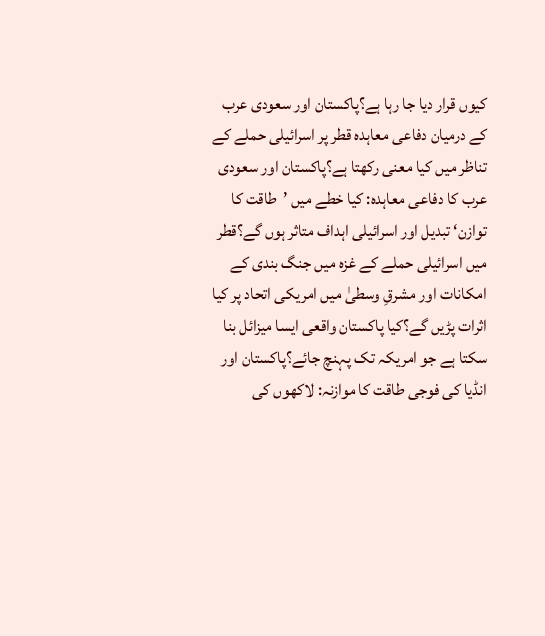کیوں قرار دیا جا رہا ہے؟پاکستان اور سعودی عرب کے درمیان دفاعی معاہدہ قطر پر اسرائیلی حملے کے تناظر میں کیا معنی رکھتا ہے؟پاکستان اور سعودی عرب کا دفاعی معاہدہ: کیا خطے میں ’طاقت کا توازن‘ تبدیل اور اسرائیلی اہداف متاثر ہوں گے؟قطر میں اسرائیلی حملے کے غزہ میں جنگ بندی کے امکانات اور مشرقِ وسطیٰ میں امریکی اتحاد پر کیا اثرات پڑیں گے؟کیا پاکستان واقعی ایسا میزائل بنا سکتا ہے جو امریکہ تک پہنچ جائے؟پاکستان اور انڈیا کی فوجی طاقت کا موازنہ: لاکھوں کی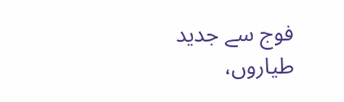فوج سے جدید طیاروں،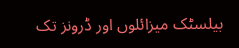بیلسٹک میزائلوں اور ڈرونز تک